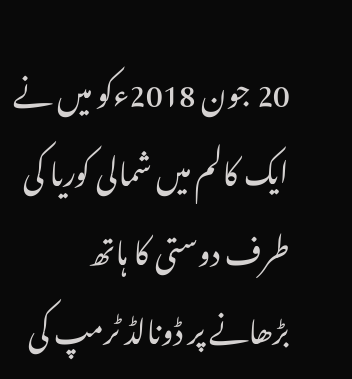20 جون 2018ءکو میں نے ایک کالم میں شمالی کوریا کی طرف دوستی کا ہاتھ بڑھانے پر ڈونالڈ ٹرمپ کی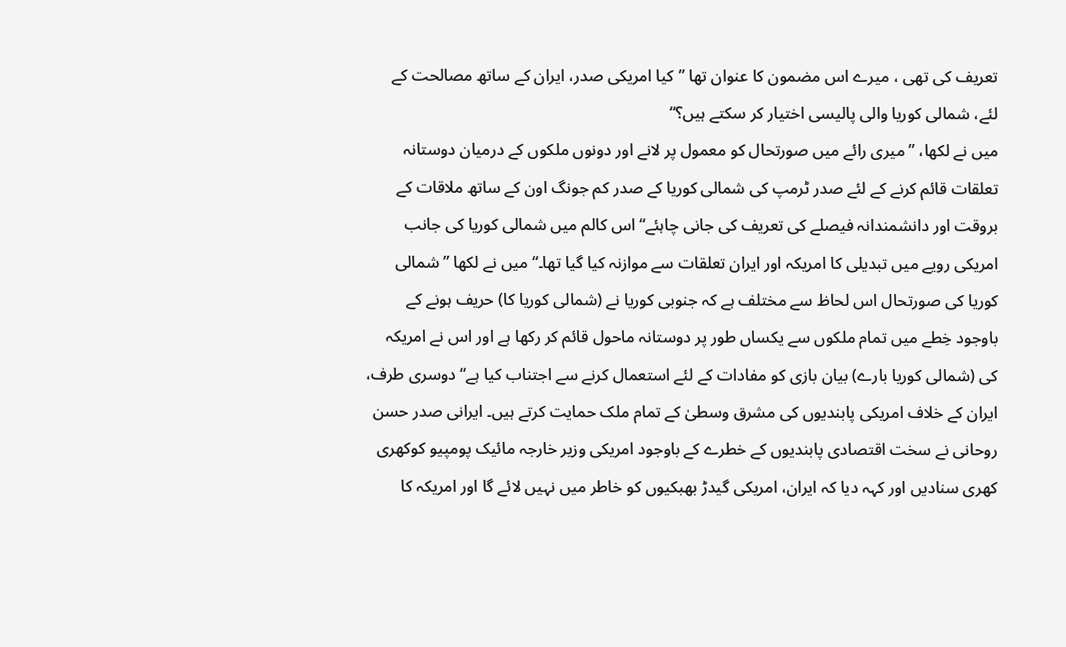تعریف کی تھی ، میرے اس مضمون کا عنوان تھا ”کیا امریکی صدر، ایران کے ساتھ مصالحت کے لئے، شمالی کوریا والی پالیسی اختیار کر سکتے ہیں؟“
میں نے لکھا، ”میری رائے میں صورتحال کو معمول پر لانے اور دونوں ملکوں کے درمیان دوستانہ تعلقات قائم کرنے کے لئے صدر ٹرمپ کی شمالی کوریا کے صدر کم جونگ اون کے ساتھ ملاقات کے بروقت اور دانشمندانہ فیصلے کی تعریف کی جانی چاہئے“ اس کالم میں شمالی کوریا کی جانب امریکی رویے میں تبدیلی کا امریکہ اور ایران تعلقات سے موازنہ کیا گیا تھا۔“ میں نے لکھا ”شمالی کوریا کی صورتحال اس لحاظ سے مختلف ہے کہ جنوبی کوریا نے (شمالی کوریا کا) حریف ہونے کے باوجود خِطے میں تمام ملکوں سے یکساں طور پر دوستانہ ماحول قائم کر رکھا ہے اور اس نے امریکہ کی (شمالی کوریا بارے) بیان بازی کو مفادات کے لئے استعمال کرنے سے اجتناب کیا ہے“ دوسری طرف، ایران کے خلاف امریکی پابندیوں کی مشرق وسطیٰ کے تمام ملک حمایت کرتے ہیں۔ ایرانی صدر حسن روحانی نے سخت اقتصادی پابندیوں کے خطرے کے باوجود امریکی وزیر خارجہ مائیک پومپیو کوکھری کھری سنادیں اور کہہ دیا کہ ایران، امریکی گیدڑ بھبکیوں کو خاطر میں نہیں لائے گا اور امریکہ کا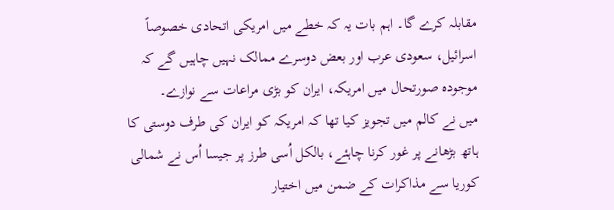مقابلہ کرے گا۔ اہم بات یہ کہ خطے میں امریکی اتحادی خصوصاً اسرائیل، سعودی عرب اور بعض دوسرے ممالک نہیں چاہیں گے کہ موجودہ صورتحال میں امریکہ، ایران کو بڑی مراعات سے نوازے۔
میں نے کالم میں تجویز کیا تھا کہ امریکہ کو ایران کی طرف دوستی کا ہاتھ بڑھانے پر غور کرنا چاہئے، بالکل اُسی طرز پر جیسا اُس نے شمالی کوریا سے مذاکرات کے ضمن میں اختیار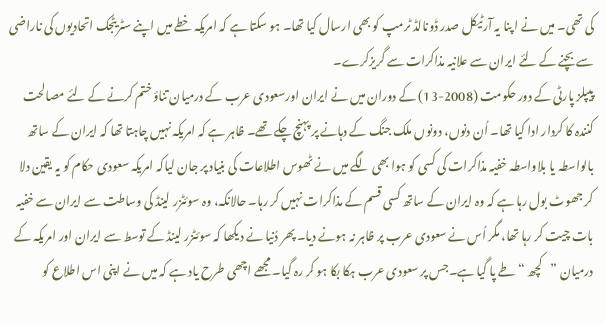کی تھی۔ میں نے ا پنا یہ آرٹیکل صدر ڈونالڈ ٹرمپ کو بھی ارسال کیا تھا۔ ہو سکتا ہے کہ امریکہ خطے میں اپنے سٹریٹجک اتحادیوں کی ناراضی سے بچنے کے لئے ایران سے علانیہ مذاکرات سے گریزکرے۔
پیپلز پارٹی کے دور حکومت (2008-13) کے دوران میں نے ایران اورسعودی عرب کے درمیان تناؤ ختم کرنے کے لئے مصالحت کنندہ کا کردار ادا کیا تھا۔ اُن دنوں، دونوں ملک جنگ کے دہانے پر پہنچ چکے تھے۔ ظاہر ہے کہ امریکہ نہیں چاہتا تھا کہ ایران کے ساتھ بالواسطہ یا بلاواسطہ خفیہ مذاکرات کی کسی کو ہوا بھی لگے میں نے ٹھوس اطلاعات کی بنیاد پر جان لیاکہ امریکہ سعودی حکام کو یہ یقین دلا کر جھوٹ بول رہا ہے کہ وہ ایران کے ساتھ کسی قسم کے مذاکرات نہیں کر رہا۔ حالانکہ، وہ سوئٹزر لینڈ کی وساطت سے ایران سے خفیہ بات چیت کر رہا تھا، مگر اُس نے سعودی عرب پر ظاہر نہ ہونے دیا۔ پھر دُنیا نے دیکھا کہ سوئٹزر لینڈ کے توسط سے ایران اور امریکہ کے درمیان ”کچھ “طے پا گیا ہے۔جس پر سعودی عرب ہکا بکا ہو کر رہ گیا۔ مجھے اچھی طرح یاد ہے کہ میں نے اپنی اس اطلاع کو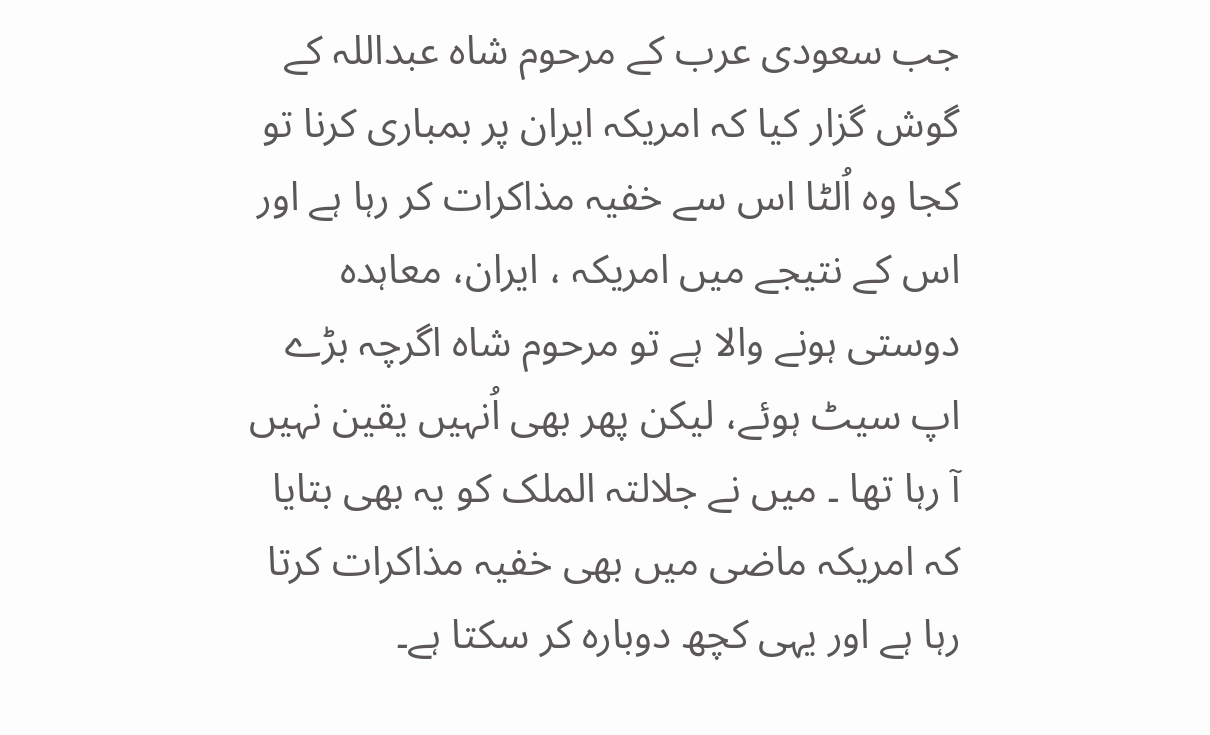جب سعودی عرب کے مرحوم شاہ عبداللہ کے گوش گزار کیا کہ امریکہ ایران پر بمباری کرنا تو کجا وہ اُلٹا اس سے خفیہ مذاکرات کر رہا ہے اور اس کے نتیجے میں امریکہ ، ایران، معاہدہ دوستی ہونے والا ہے تو مرحوم شاہ اگرچہ بڑے اپ سیٹ ہوئے، لیکن پھر بھی اُنہیں یقین نہیں آ رہا تھا ۔ میں نے جلالتہ الملک کو یہ بھی بتایا کہ امریکہ ماضی میں بھی خفیہ مذاکرات کرتا رہا ہے اور یہی کچھ دوبارہ کر سکتا ہے۔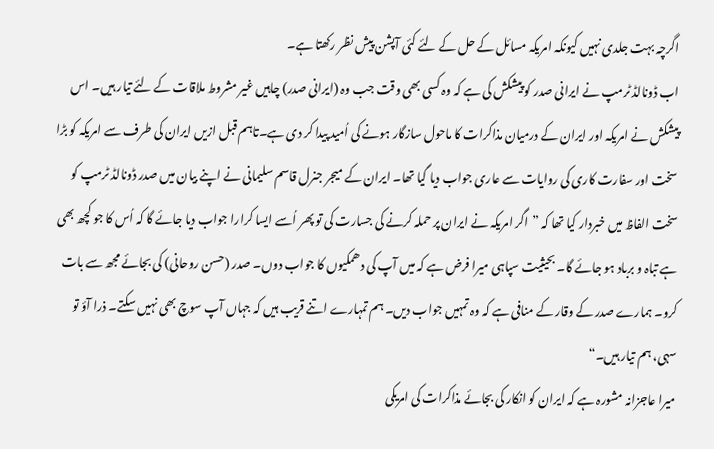اگرچہ بہت جلدی نہیں کیونکہ امریکہ مسائل کے حل کے لئے کئی آپشن پیش نظر رکھتا ہے۔
اب ڈونالڈ ٹرمپ نے ایرانی صدر کو پیشکش کی ہے کہ وہ کسی بھی وقت جب وہ (ایرانی صدر) چاہیں غیر مشروط ملاقات کے لئے تیار ہیں۔ اس پیشکش نے امریکہ اور ایران کے درمیان مذاکرات کا ماحول سازگار ہونے کی اُمید پیدا کر دی ہے۔تاہم قبل ازیں ایران کی طرف سے امریکہ کو بڑا سخت اور سفارت کاری کی روایات سے عاری جواب دیا گیا تھا۔ ایران کے میجر جنرل قاسم سلیمانی نے اپنے بیان میں صدر ڈونالڈ ٹرمپ کو سخت الفاظ میں خبردار کیا تھا کہ ”اگر امریکہ نے ایران پر حملہ کرنے کی جسارت کی تو پھر اُسے ایسا کرارا جواب دیا جائے گا کہ اُس کا جو کچھ بھی ہے تباہ و برباد ہو جائے گا۔ بحیثیت سپاہی میرا فرض ہے کہ میں آپ کی دھمکیوں کا جواب دوں۔ صدر (حسن روحانی) کی بجائے مجھ سے بات کرو۔ ہمارے صدر کے وقار کے منافی ہے کہ وہ تمہیں جواب دیں۔ ہم تمہارے اتنے قریب ہیں کہ جہاں آپ سوچ بھی نہیں سکتے۔ ذرا آؤ تو سہی، ہم تیار ہیں۔“
میرا عاجزانہ مشورہ ہے کہ ایران کو انکار کی بجائے مذاکرات کی امریکی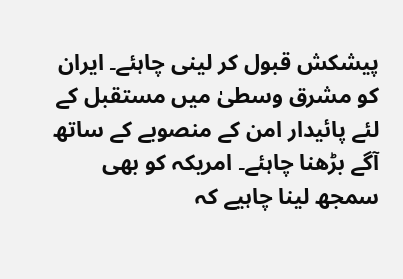پیشکش قبول کر لینی چاہئے۔ ایران کو مشرق وسطیٰ میں مستقبل کے لئے پائیدار امن کے منصوبے کے ساتھ آگے بڑھنا چاہئے۔ امریکہ کو بھی سمجھ لینا چاہیے کہ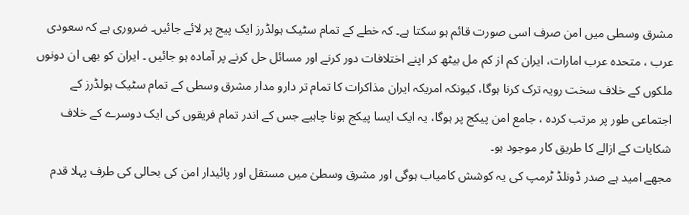مشرق وسطی میں امن صرف اسی صورت قائم ہو سکتا ہے۔ کہ خطے کے تمام سٹیک ہولڈرز ایک پیج پر لائے جائیں۔ ضروری ہے کہ سعودی عرب ، متحدہ عرب امارات، ایران کم از کم مل بیٹھ کر اپنے اختلافات دور کرنے اور مسائل حل کرنے پر آمادہ ہو جائیں ۔ ایران کو بھی ان دونوں ملکوں کے خلاف سخت رویہ ترک کرنا ہوگا، کیونکہ امریکہ ایران مذاکرات کا تمام تر دارو مدار مشرق وسطی کے تمام سٹیک ہولڈرز کے اجتماعی طور پر مرتب کردہ ، جامع امن پیکج پر ہوگا، یہ ایک ایسا پیکج ہونا چاہیے جس کے اندر تمام فریقوں کی ایک دوسرے کے خلاف شکایات کے ازالے کا طریق کار موجود ہو۔
مجھے امید ہے صدر ڈونلڈ ٹرمپ کی یہ کوشش کامیاب ہوگی اور مشرق وسطیٰ میں مستقل اور پائیدار امن کی بحالی کی طرف پہلا قدم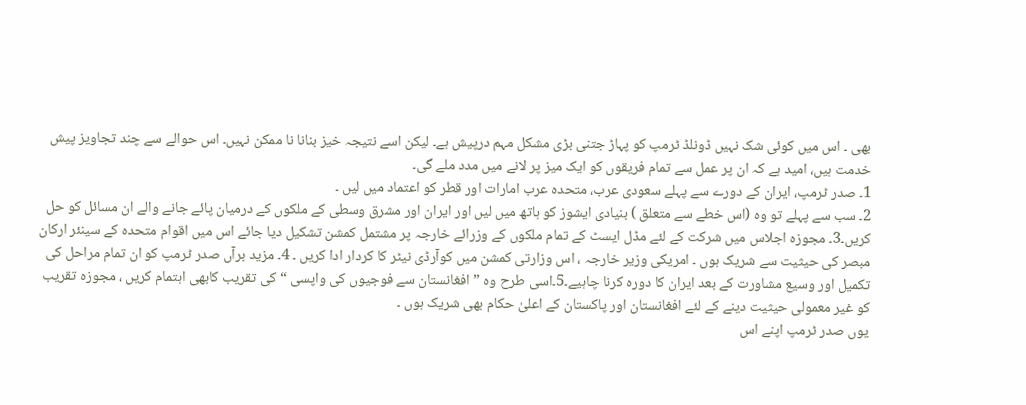بھی ۔ اس میں کوئی شک نہیں ڈونلڈ ٹرمپ کو پہاڑ جتنی بڑی مشکل مہم درپیش ہے۔ لیکن اسے نتیجہ خیز بنانا نا ممکن نہیں۔ اس حوالے سے چند تجاویز پیش خدمت ہیں، امید ہے کہ ان پر عمل سے تمام فریقوں کو ایک میز پر لانے میں مدد ملے گی۔
1۔ صدر ٹرمپ، ایران کے دورے سے پہلے سعودی عرب، متحدہ عرب امارات اور قطر کو اعتماد میں لیں ۔
2۔ سب سے پہلے تو وہ (اس خطے سے متعلق ) بنیادی ایشوز کو ہاتھ میں لیں اور ایران اور مشرق وسطی کے ملکوں کے درمیان پائے جانے والے ان مسائل کو حل کریں۔3۔ مجوزہ اجلاس میں شرکت کے لئے مڈل ایسٹ کے تمام ملکوں کے وزرائے خارجہ پر مشتمل کمشن تشکیل دیا جائے اس میں اقوام متحدہ کے سینئر ارکان مبصر کی حیثیت سے شریک ہوں ۔ امریکی وزیر خارجہ ، اس وزارتی کمشن میں کوآرڈی نیٹر کا کردار ادا کریں ۔ 4۔ مزید برآں صدر ٹرمپ کو ان تمام مراحل کی تکمیل اور وسیع مشاورت کے بعد ایران کا دورہ کرنا چاہیے۔5۔اسی طرح وہ ”افغانستان سے فوجیوں کی واپسی “ کی تقریب کابھی اہتمام کریں ، مجوزہ تقریب کو غیر معمولی حیثیت دینے کے لئے افغانستان اور پاکستان کے اعلیٰ حکام بھی شریک ہوں ۔
یوں صدر ٹرمپ اپنے اس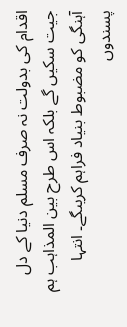اقدام کی بدولت نہ صرف مسلم دنیا کے دل جیت سکیں گے بلکہ اس طرح بین المذاہب ہم آہنگی کو مضبوط بنیاد فراہم کریںگے۔ انتہا پسندوں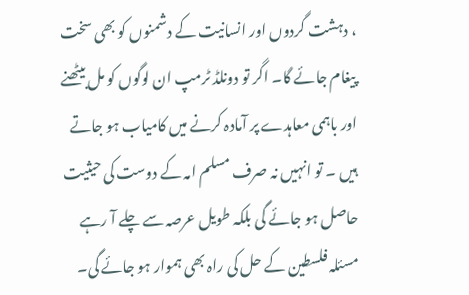، دہشت گردوں اور انسانیت کے دشمنوں کو بھی سخت پیغام جائے گا۔ اگر تو دونلڈ ٹرمپ ان لوگوں کو مل بیٹھنے اور باہمی معاہدے پر آمادہ کرنے میں کامیاب ہو جاتے ہیں ۔ تو انہیں نہ صرف مسلم امہ کے دوست کی حیثیت حاصل ہو جائے گی بلکہ طویل عرصہ سے چلے آ رہے مسئلہ فلسطین کے حل کی راہ بھی ہموار ہو جائے گی۔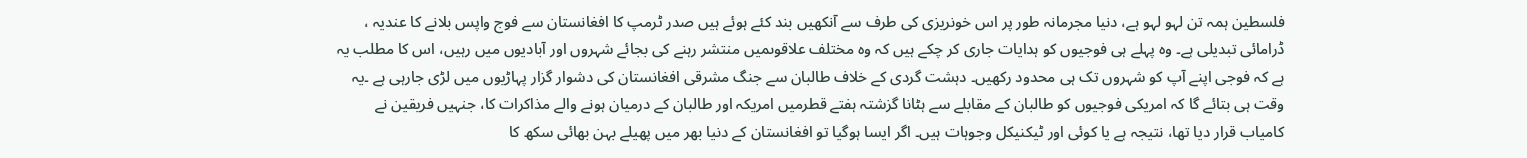فلسطین ہمہ تن لہو لہو ہے، دنیا مجرمانہ طور پر اس خونریزی کی طرف سے آنکھیں بند کئے ہوئے ہیں صدر ٹرمپ کا افغانستان سے فوج واپس بلانے کا عندیہ ، ڈرامائی تبدیلی ہے۔ وہ پہلے ہی فوجیوں کو ہدایات جاری کر چکے ہیں کہ وہ مختلف علاقوںمیں منتشر رہنے کی بجائے شہروں اور آبادیوں میں رہیں، اس کا مطلب یہ ہے کہ فوجی اپنے آپ کو شہروں تک ہی محدود رکھیں۔ دہشت گردی کے خلاف طالبان سے جنگ مشرقی افغانستان کی دشوار گزار پہاڑیوں میں لڑی جارہی ہے ۔یہ وقت ہی بتائے گا کہ امریکی فوجیوں کو طالبان کے مقابلے سے ہٹانا گزشتہ ہفتے قطرمیں امریکہ اور طالبان کے درمیان ہونے والے مذاکرات کا، جنہیں فریقین نے کامیاب قرار دیا تھا، نتیجہ ہے یا کوئی اور ٹیکنیکل وجوہات ہیں۔ اگر ایسا ہوگیا تو افغانستان کے دنیا بھر میں پھیلے بہن بھائی سکھ کا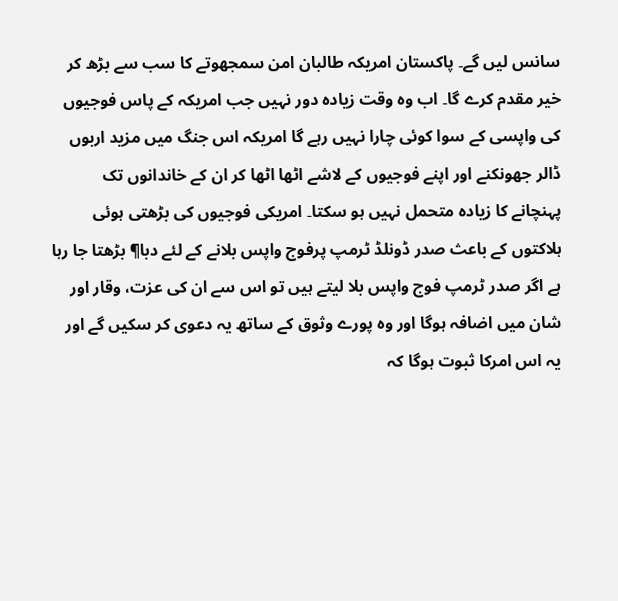سانس لیں گے۔ پاکستان امریکہ طالبان امن سمجھوتے کا سب سے بڑھ کر خیر مقدم کرے گا۔ اب وہ وقت زیادہ دور نہیں جب امریکہ کے پاس فوجیوں کی واپسی کے سوا کوئی چارا نہیں رہے گا امریکہ اس جنگ میں مزید اربوں ڈالر جھونکنے اور اپنے فوجیوں کے لاشے اٹھا اٹھا کر ان کے خاندانوں تک پہنچانے کا زیادہ متحمل نہیں ہو سکتا۔ امریکی فوجیوں کی بڑھتی ہوئی ہلاکتوں کے باعث صدر ڈونلڈ ٹرمپ پرفوج واپس بلانے کے لئے دبا¶ بڑھتا جا رہا ہے اگر صدر ٹرمپ فوج واپس بلا لیتے ہیں تو اس سے ان کی عزت، وقار اور شان میں اضافہ ہوگا اور وہ پورے وثوق کے ساتھ یہ دعوی کر سکیں گے اور یہ اس امرکا ثبوت ہوگا کہ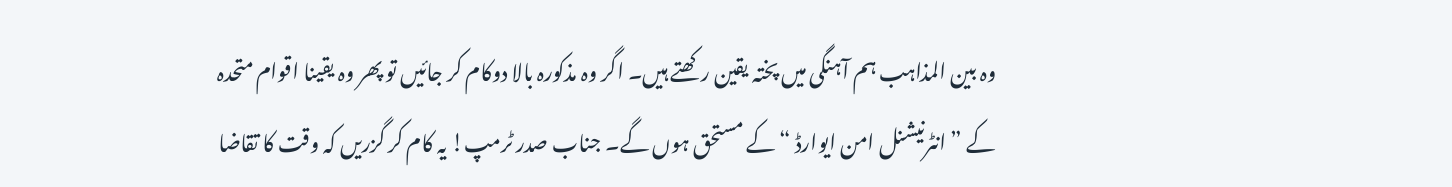وہ بین المذاہب ہم آہنگی میں پختہ یقین رکھتے ہیں۔ اگر وہ مذکورہ بالا دوکام کر جائیں تو پھر وہ یقینا اقوام متحدہ کے ” انٹرنیشنل امن ایوارڈ “ کے مستحق ہوں گے۔ جناب صدر ٹرمپ! یہ کام کر گزریں کہ وقت کا تقاضا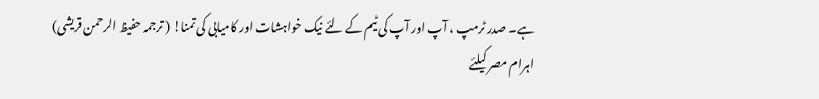ہے۔ صدر ٹرمپ ، آپ اور آپ کی ٹیم کے لئے نیک خواہشات اور کامیابی کی تمنا! ( ترجمہ حفیظ الرحمن قریشی)
اہرام مصر کیلئے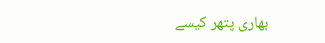بھاری پتھر کیسے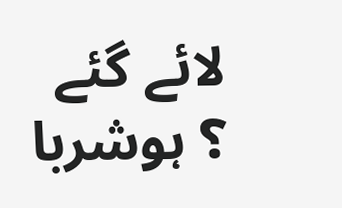لائے گئے ؟ ہوشربا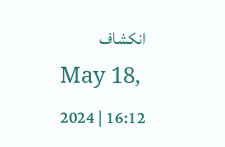انکشاف
May 18, 2024 | 16:12